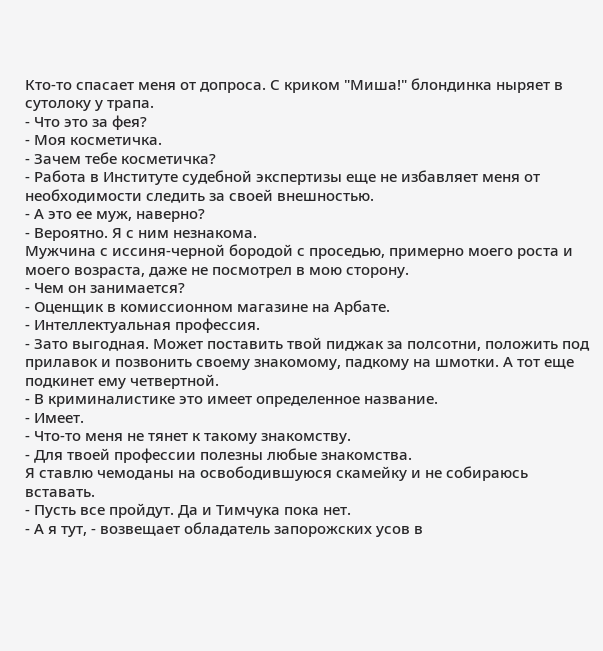Кто-то спасает меня от допроса. С криком "Миша!" блондинка ныряет в сутолоку у трапа.
- Что это за фея?
- Моя косметичка.
- Зачем тебе косметичка?
- Работа в Институте судебной экспертизы еще не избавляет меня от необходимости следить за своей внешностью.
- А это ее муж, наверно?
- Вероятно. Я с ним незнакома.
Мужчина с иссиня-черной бородой с проседью, примерно моего роста и моего возраста, даже не посмотрел в мою сторону.
- Чем он занимается?
- Оценщик в комиссионном магазине на Арбате.
- Интеллектуальная профессия.
- Зато выгодная. Может поставить твой пиджак за полсотни, положить под прилавок и позвонить своему знакомому, падкому на шмотки. А тот еще подкинет ему четвертной.
- В криминалистике это имеет определенное название.
- Имеет.
- Что-то меня не тянет к такому знакомству.
- Для твоей профессии полезны любые знакомства.
Я ставлю чемоданы на освободившуюся скамейку и не собираюсь вставать.
- Пусть все пройдут. Да и Тимчука пока нет.
- А я тут, - возвещает обладатель запорожских усов в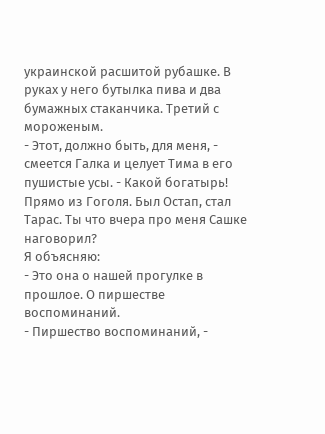украинской расшитой рубашке. В руках у него бутылка пива и два бумажных стаканчика. Третий с мороженым.
- Этот, должно быть, для меня, - смеется Галка и целует Тима в его пушистые усы. - Какой богатырь! Прямо из Гоголя. Был Остап, стал Тарас. Ты что вчера про меня Сашке наговорил?
Я объясняю:
- Это она о нашей прогулке в прошлое. О пиршестве воспоминаний.
- Пиршество воспоминаний, -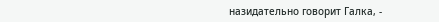назидательно говорит Галка, -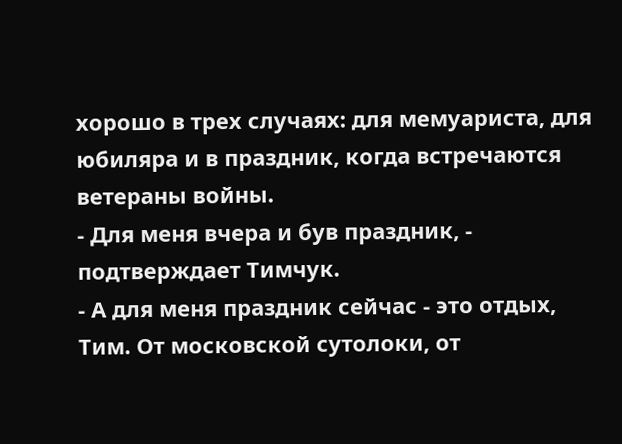хорошо в трех случаях: для мемуариста, для юбиляра и в праздник, когда встречаются ветераны войны.
- Для меня вчера и був праздник, - подтверждает Тимчук.
- А для меня праздник сейчас - это отдых, Тим. От московской сутолоки, от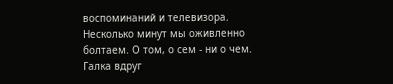воспоминаний и телевизора.
Несколько минут мы оживленно болтаем. О том, о сем - ни о чем. Галка вдруг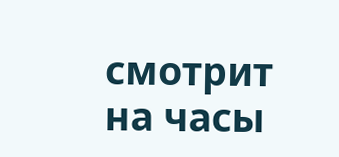смотрит на часы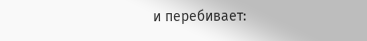и перебивает: